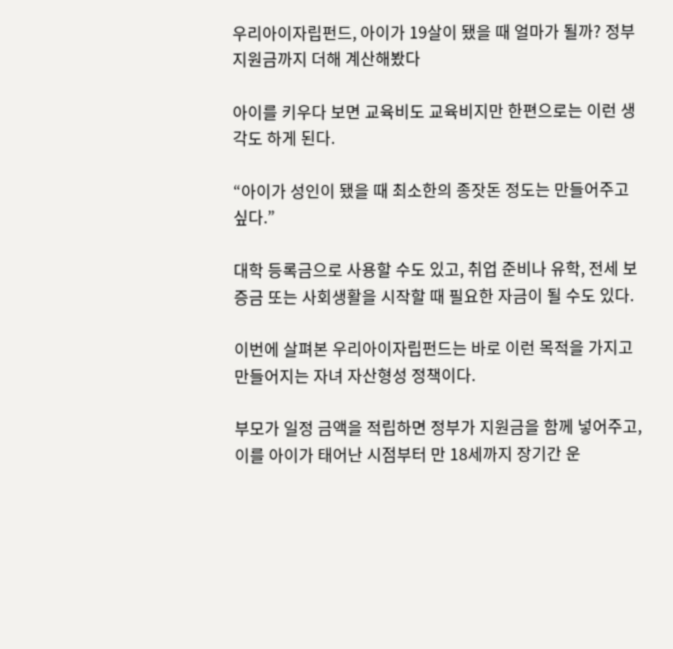우리아이자립펀드, 아이가 19살이 됐을 때 얼마가 될까? 정부 지원금까지 더해 계산해봤다

아이를 키우다 보면 교육비도 교육비지만 한편으로는 이런 생각도 하게 된다.

“아이가 성인이 됐을 때 최소한의 종잣돈 정도는 만들어주고 싶다.”

대학 등록금으로 사용할 수도 있고, 취업 준비나 유학, 전세 보증금 또는 사회생활을 시작할 때 필요한 자금이 될 수도 있다.

이번에 살펴본 우리아이자립펀드는 바로 이런 목적을 가지고 만들어지는 자녀 자산형성 정책이다.

부모가 일정 금액을 적립하면 정부가 지원금을 함께 넣어주고, 이를 아이가 태어난 시점부터 만 18세까지 장기간 운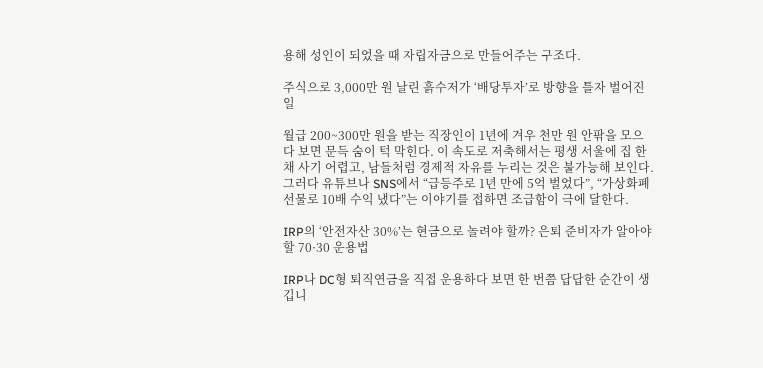용해 성인이 되었을 때 자립자금으로 만들어주는 구조다.

주식으로 3,000만 원 날린 흙수저가 ‘배당투자’로 방향을 틀자 벌어진 일

월급 200~300만 원을 받는 직장인이 1년에 겨우 천만 원 안팎을 모으다 보면 문득 숨이 턱 막힌다. 이 속도로 저축해서는 평생 서울에 집 한 채 사기 어렵고, 남들처럼 경제적 자유를 누리는 것은 불가능해 보인다. 그러다 유튜브나 SNS에서 “급등주로 1년 만에 5억 벌었다”, “가상화폐 선물로 10배 수익 냈다”는 이야기를 접하면 조급함이 극에 달한다.

IRP의 ‘안전자산 30%’는 현금으로 놀려야 할까? 은퇴 준비자가 알아야 할 70·30 운용법

IRP나 DC형 퇴직연금을 직접 운용하다 보면 한 번쯤 답답한 순간이 생깁니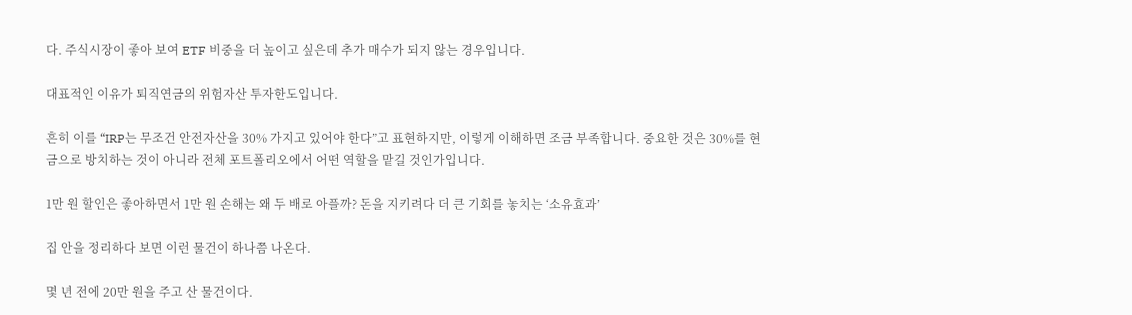다. 주식시장이 좋아 보여 ETF 비중을 더 높이고 싶은데 추가 매수가 되지 않는 경우입니다.

대표적인 이유가 퇴직연금의 위험자산 투자한도입니다.

흔히 이를 “IRP는 무조건 안전자산을 30% 가지고 있어야 한다”고 표현하지만, 이렇게 이해하면 조금 부족합니다. 중요한 것은 30%를 현금으로 방치하는 것이 아니라 전체 포트폴리오에서 어떤 역할을 맡길 것인가입니다.

1만 원 할인은 좋아하면서 1만 원 손해는 왜 두 배로 아플까? 돈을 지키려다 더 큰 기회를 놓치는 ‘소유효과’

집 안을 정리하다 보면 이런 물건이 하나쯤 나온다.

몇 년 전에 20만 원을 주고 산 물건이다.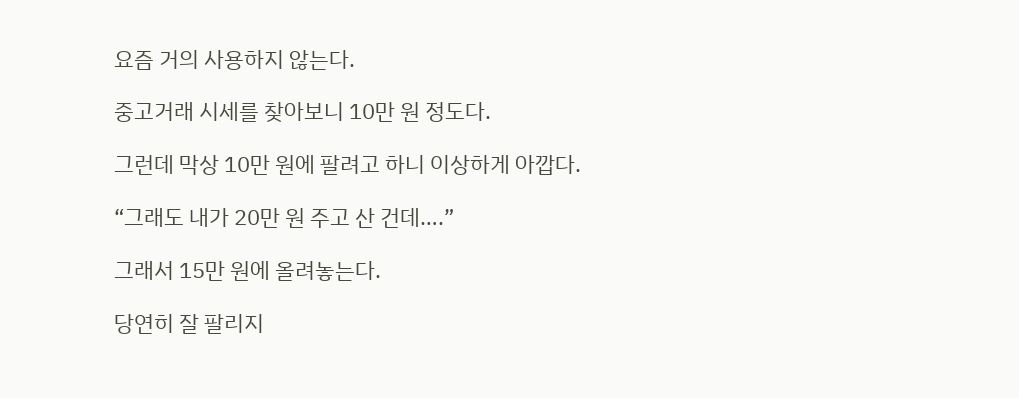요즘 거의 사용하지 않는다.

중고거래 시세를 찾아보니 10만 원 정도다.

그런데 막상 10만 원에 팔려고 하니 이상하게 아깝다.

“그래도 내가 20만 원 주고 산 건데….”

그래서 15만 원에 올려놓는다.

당연히 잘 팔리지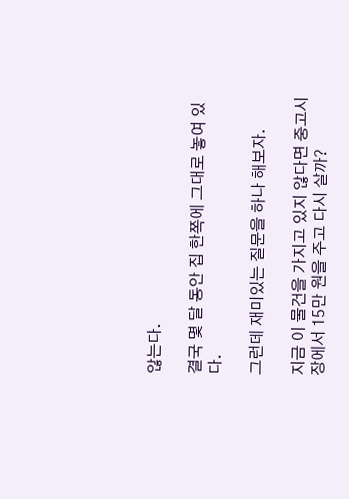않는다.

결국 몇 달 동안 집 한쪽에 그대로 놓여 있다.

그런데 재미있는 질문을 하나 해보자.

지금 이 물건을 가지고 있지 않다면 중고시장에서 15만 원을 주고 다시 살까?